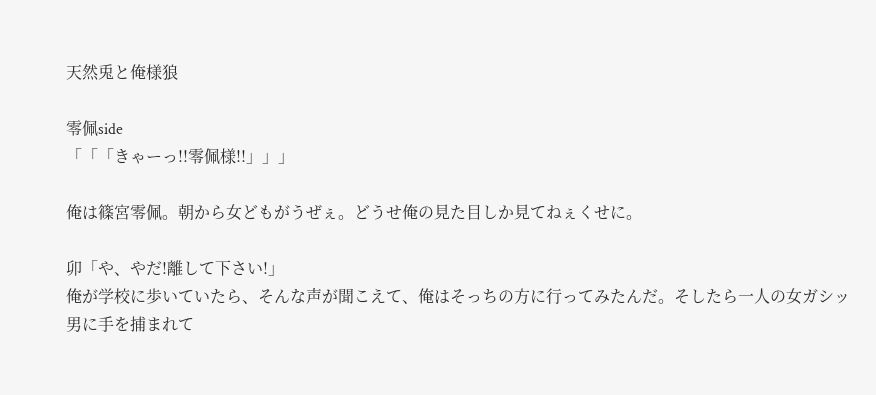天然兎と俺様狼

零佩side
「「「きゃーっ!!零佩様!!」」」

俺は篠宮零佩。朝から女どもがうぜぇ。どうせ俺の見た目しか見てねぇくせに。

卯「や、やだ!離して下さい!」
俺が学校に歩いていたら、そんな声が聞こえて、俺はそっちの方に行ってみたんだ。そしたら一人の女ガシッ男に手を捕まれて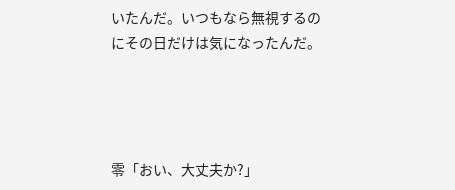いたんだ。いつもなら無視するのにその日だけは気になったんだ。




零「おい、大丈夫か?」